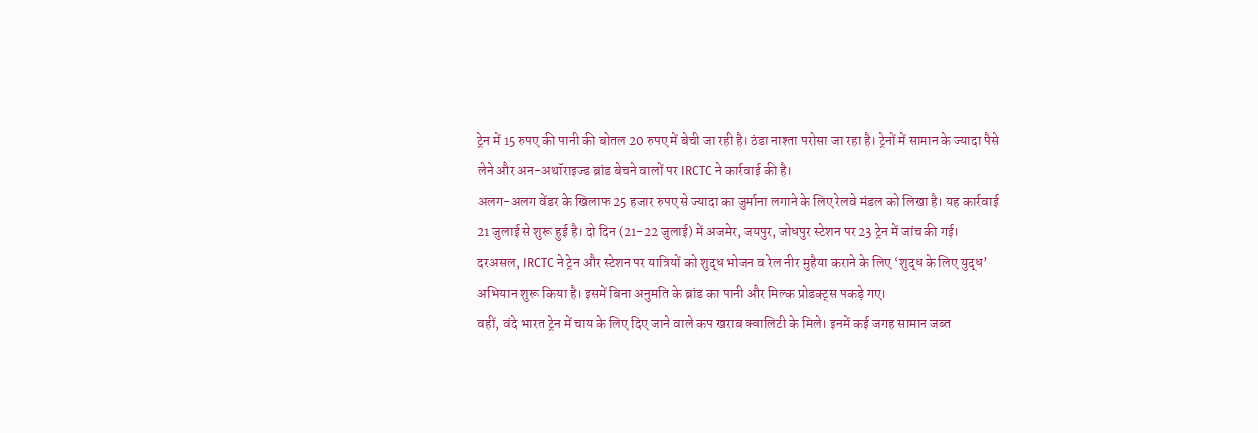ट्रेन में 15 रुपए की पानी की बोतल 20 रुपए में बेची जा रही है। ठंडा नाश्ता परोसा जा रहा है। ट्रेनों में सामान के ज्यादा पैसे लेने और अन-अथॉराइज्ड ब्रांड बेचने वालों पर IRCTC ने कार्रवाई की है।
अलग-अलग वेंडर के खिलाफ 25 हजार रुपए से ज्यादा का जुर्माना लगाने के लिए रेलवे मंडल को लिखा है। यह कार्रवाई 21 जुलाई से शुरू हुई है। दो दिन (21-22 जुलाई) में अजमेर, जयपुर, जोधपुर स्टेशन पर 23 ट्रेन में जांच की गई।
दरअसल, IRCTC ने ट्रेन और स्टेशन पर यात्रियों को शुद्ध भोजन व रेल नीर मुहैया कराने के लिए ‘शुद्ध के लिए युद्ध’ अभियान शुरू किया है। इसमें बिना अनुमति के ब्रांड का पानी और मिल्क प्रोडक्ट्स पकड़े गए।
वहीं, वंदे भारत ट्रेन में चाय के लिए दिए जाने वाले कप खराब क्वालिटी के मिले। इनमें कई जगह सामान जब्त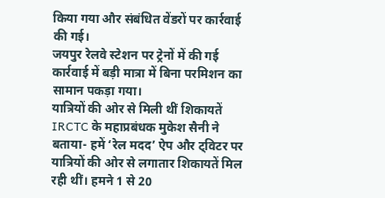किया गया और संबंधित वेंडरों पर कार्रवाई की गई।
जयपुर रेलवे स्टेशन पर ट्रेनों में की गई कार्रवाई में बड़ी मात्रा में बिना परमिशन का सामान पकड़ा गया।
यात्रियों की ओर से मिली थीं शिकायतें IRCTC के महाप्रबंधक मुकेश सैनी ने बताया- हमें ‘रेल मदद’ ऐप और ट्विटर पर यात्रियों की ओर से लगातार शिकायतें मिल रही थीं। हमने 1 से 20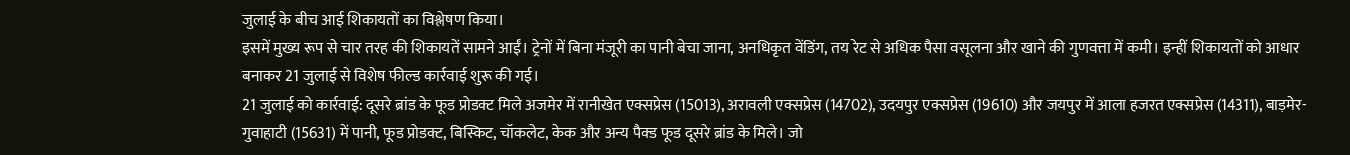जुलाई के बीच आई शिकायतों का विश्लेषण किया।
इसमें मुख्य रूप से चार तरह की शिकायतें सामने आईं। ट्रेनों में बिना मंजूरी का पानी बेचा जाना, अनधिकृत वेंडिंग, तय रेट से अधिक पैसा वसूलना और खाने की गुणवत्ता में कमी। इन्हीं शिकायतों को आधार बनाकर 21 जुलाई से विशेष फील्ड कार्रवाई शुरू की गई।
21 जुलाई को कार्रवाई: दूसरे ब्रांड के फूड प्रोडक्ट मिले अजमेर में रानीखेत एक्सप्रेस (15013), अरावली एक्सप्रेस (14702), उदयपुर एक्सप्रेस (19610) और जयपुर में आला हजरत एक्सप्रेस (14311), बाड़मेर-गुवाहाटी (15631) में पानी, फूड प्रोडक्ट, बिस्किट, चॉकलेट, केक और अन्य पैक्ड फूड दूसरे ब्रांड के मिले। जो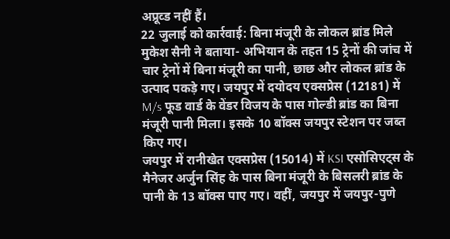अप्रूव्ड नहीं हैं।
22 जुलाई को कार्रवाई: बिना मंजूरी के लोकल ब्रांड मिले मुकेश सैनी ने बताया- अभियान के तहत 15 ट्रेनों की जांच में चार ट्रेनों में बिना मंजूरी का पानी, छाछ और लोकल ब्रांड के उत्पाद पकड़े गए। जयपुर में दयोदय एक्सप्रेस (12181) में M/s फूड वार्ड के वेंडर विजय के पास गोल्डी ब्रांड का बिना मंजूरी पानी मिला। इसके 10 बॉक्स जयपुर स्टेशन पर जब्त किए गए।
जयपुर में रानीखेत एक्सप्रेस (15014) में KSI एसोसिएट्स के मैनेजर अर्जुन सिंह के पास बिना मंजूरी के बिसलरी ब्रांड के पानी के 13 बॉक्स पाए गए। वहीं, जयपुर में जयपुर-पुणे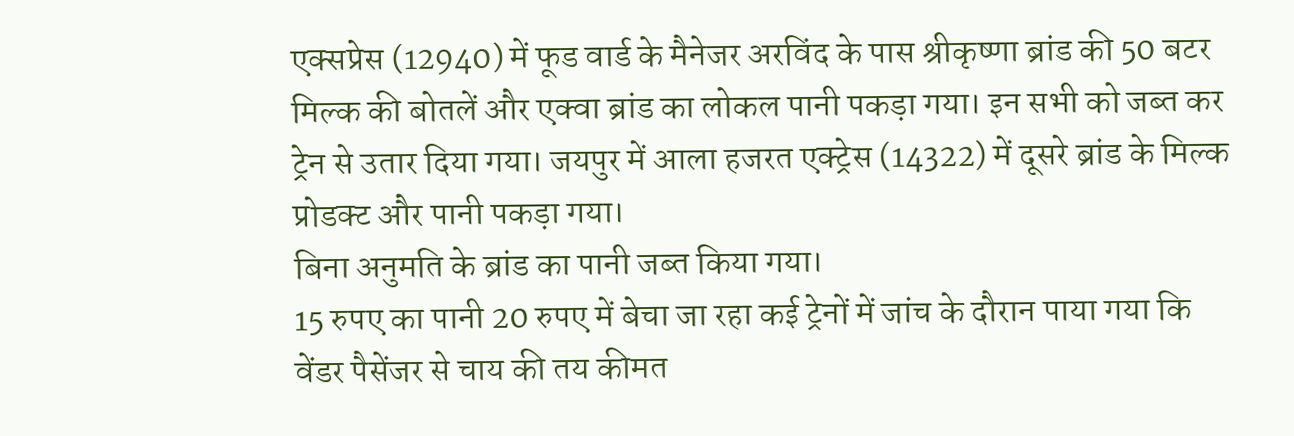एक्सप्रेस (12940) में फूड वार्ड के मैनेजर अरविंद के पास श्रीकृष्णा ब्रांड की 50 बटर मिल्क की बोतलें और एक्वा ब्रांड का लोकल पानी पकड़ा गया। इन सभी को जब्त कर ट्रेन से उतार दिया गया। जयपुर में आला हजरत एक्ट्रेस (14322) में दूसरे ब्रांड के मिल्क प्रोडक्ट और पानी पकड़ा गया।
बिना अनुमति के ब्रांड का पानी जब्त किया गया।
15 रुपए का पानी 20 रुपए में बेचा जा रहा कई ट्रेनों में जांच के दौरान पाया गया कि वेंडर पैसेंजर से चाय की तय कीमत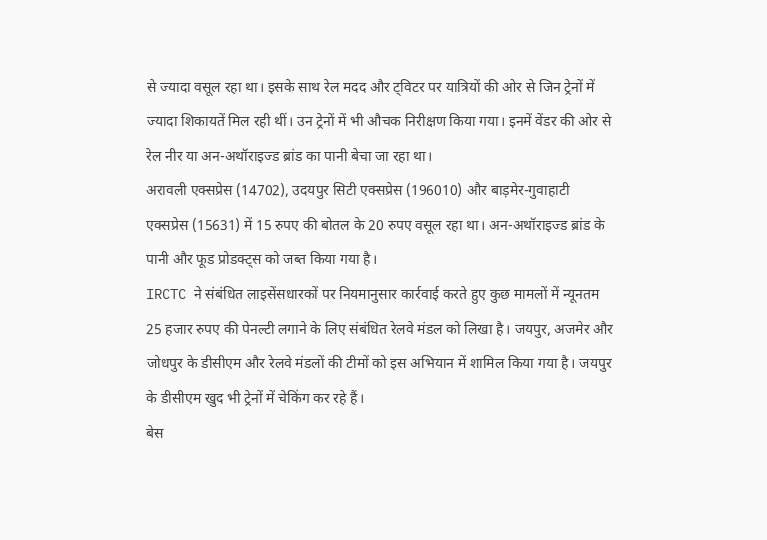से ज्यादा वसूल रहा था। इसके साथ रेल मदद और ट्विटर पर यात्रियों की ओर से जिन ट्रेनों में ज्यादा शिकायतें मिल रही थीं। उन ट्रेनों में भी औचक निरीक्षण किया गया। इनमें वेंडर की ओर से रेल नीर या अन-अथॉराइज्ड ब्रांड का पानी बेचा जा रहा था।
अरावली एक्सप्रेस (14702), उदयपुर सिटी एक्सप्रेस (196010) और बाड़मेर-गुवाहाटी एक्सप्रेस (15631) में 15 रुपए की बोतल के 20 रुपए वसूल रहा था। अन-अथॉराइज्ड ब्रांड के पानी और फूड प्रोडक्ट्स को जब्त किया गया है।
IRCTC ने संबंधित लाइसेंसधारकों पर नियमानुसार कार्रवाई करते हुए कुछ मामलों में न्यूनतम 25 हजार रुपए की पेनल्टी लगाने के लिए संबंधित रेलवे मंडल को लिखा है। जयपुर, अजमेर और जोधपुर के डीसीएम और रेलवे मंडलों की टीमों को इस अभियान में शामिल किया गया है। जयपुर के डीसीएम खुद भी ट्रेनों में चेकिंग कर रहे हैं।
बेस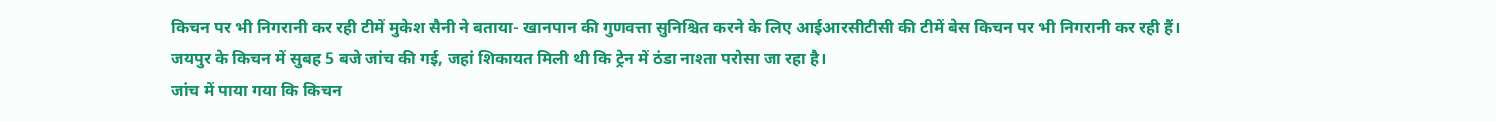किचन पर भी निगरानी कर रही टीमें मुकेश सैनी ने बताया- खानपान की गुणवत्ता सुनिश्चित करने के लिए आईआरसीटीसी की टीमें बेस किचन पर भी निगरानी कर रही हैं। जयपुर के किचन में सुबह 5 बजे जांच की गई, जहां शिकायत मिली थी कि ट्रेन में ठंडा नाश्ता परोसा जा रहा है।
जांच में पाया गया कि किचन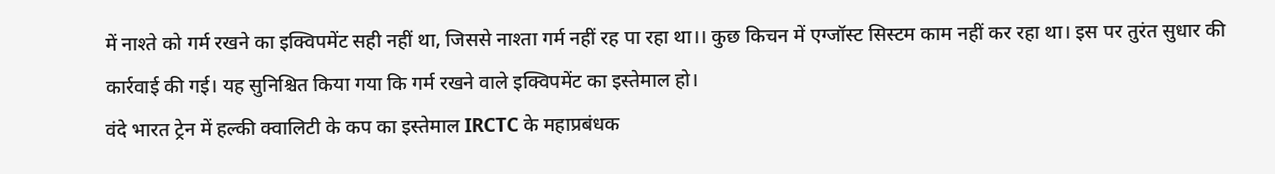में नाश्ते को गर्म रखने का इक्विपमेंट सही नहीं था, जिससे नाश्ता गर्म नहीं रह पा रहा था।। कुछ किचन में एग्जॉस्ट सिस्टम काम नहीं कर रहा था। इस पर तुरंत सुधार की कार्रवाई की गई। यह सुनिश्चित किया गया कि गर्म रखने वाले इक्विपमेंट का इस्तेमाल हो।
वंदे भारत ट्रेन में हल्की क्वालिटी के कप का इस्तेमाल IRCTC के महाप्रबंधक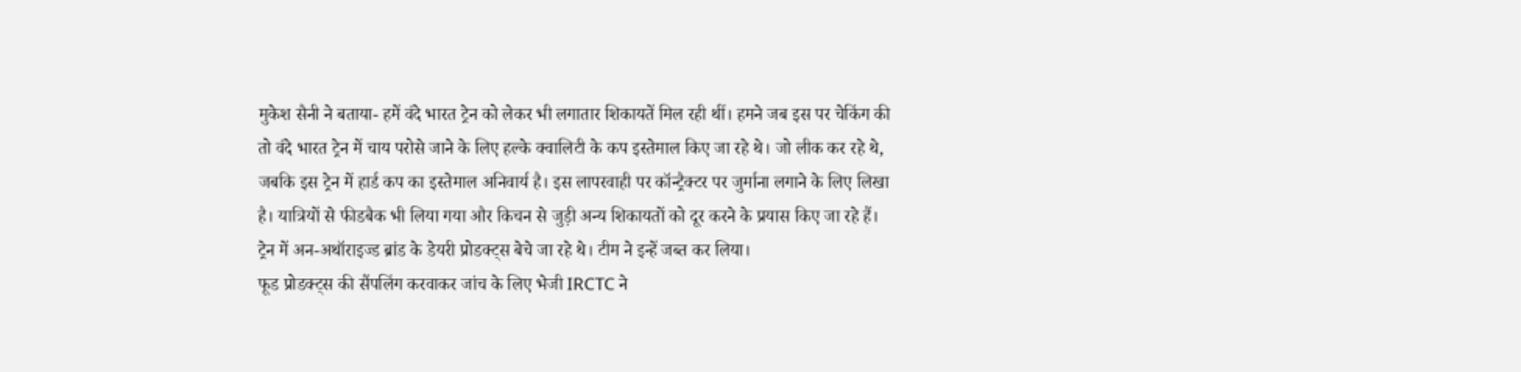मुकेश सैनी ने बताया- हमें वंदे भारत ट्रेन को लेकर भी लगातार शिकायतें मिल रही थीं। हमने जब इस पर चेकिंग की तो वंदे भारत ट्रेन में चाय परोसे जाने के लिए हल्के क्वालिटी के कप इस्तेमाल किए जा रहे थे। जो लीक कर रहे थे, जबकि इस ट्रेन में हार्ड कप का इस्तेमाल अनिवार्य है। इस लापरवाही पर कॉन्ट्रैक्टर पर जुर्माना लगाने के लिए लिखा है। यात्रियों से फीडबैक भी लिया गया और किचन से जुड़ी अन्य शिकायतों को दूर करने के प्रयास किए जा रहे हैं।
ट्रेन में अन-अथॉराइज्ड ब्रांड के डेयरी प्रोडक्ट्स बेचे जा रहे थे। टीम ने इन्हें जब्त कर लिया।
फूड प्रोडक्ट्स की सैंपलिंग करवाकर जांच के लिए भेजी IRCTC ने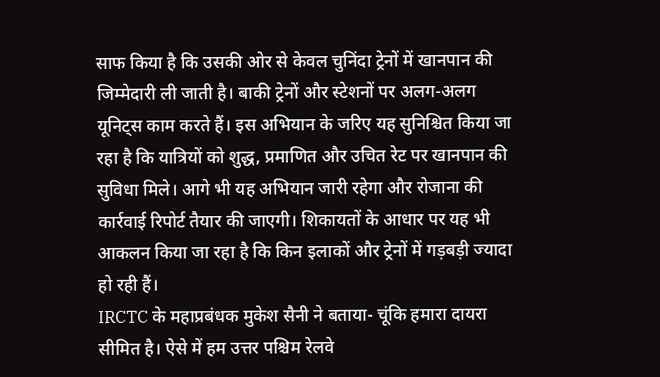साफ किया है कि उसकी ओर से केवल चुनिंदा ट्रेनों में खानपान की जिम्मेदारी ली जाती है। बाकी ट्रेनों और स्टेशनों पर अलग-अलग यूनिट्स काम करते हैं। इस अभियान के जरिए यह सुनिश्चित किया जा रहा है कि यात्रियों को शुद्ध, प्रमाणित और उचित रेट पर खानपान की सुविधा मिले। आगे भी यह अभियान जारी रहेगा और रोजाना की कार्रवाई रिपोर्ट तैयार की जाएगी। शिकायतों के आधार पर यह भी आकलन किया जा रहा है कि किन इलाकों और ट्रेनों में गड़बड़ी ज्यादा हो रही हैं।
IRCTC के महाप्रबंधक मुकेश सैनी ने बताया- चूंकि हमारा दायरा सीमित है। ऐसे में हम उत्तर पश्चिम रेलवे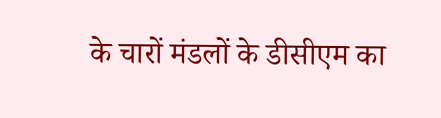के चारों मंडलों के डीसीएम का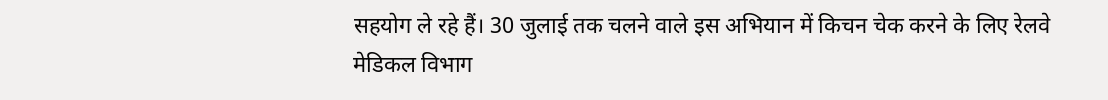सहयोग ले रहे हैं। 30 जुलाई तक चलने वाले इस अभियान में किचन चेक करने के लिए रेलवे मेडिकल विभाग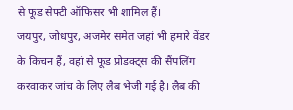से फूड सेफ्टी ऑफिसर भी शामिल हैं।
जयपुर, जोधपुर, अजमेर समेत जहां भी हमारे वेंडर के किचन हैं, वहां से फूड प्रोडक्ट्स की सैंपलिंग करवाकर जांच के लिए लैब भेजी गई है। लैब की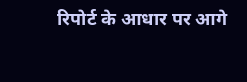रिपोर्ट के आधार पर आगे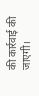की कार्रवाई की जाएगी।